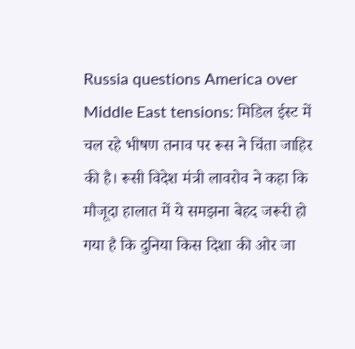Russia questions America over Middle East tensions: मिडिल ईस्ट में चल रहे भीषण तनाव पर रूस ने चिंता जाहिर की है। रूसी विदेश मंत्री लावरोव ने कहा कि मौजूदा हालात में ये समझना बेहद जरूरी हो गया है कि दुनिया किस दिशा की ओर जा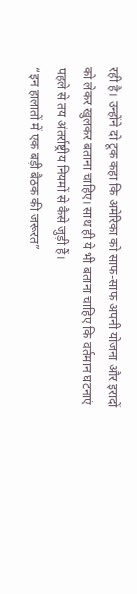रही है। उन्होंने दो टूक कहा कि अमेरिका को साफ-साफ अपनी योजना और इरादों को लेकर खुलकर बताना चाहिए। साथ ही ये भी बताना चाहिए कि वर्तमान घटनाएं पहले से तय अंतर्राष्ट्रीय नियमों से कैसे जुड़ी हैं।
“इन हालातों में एक बड़ी बैठक की जरूरत”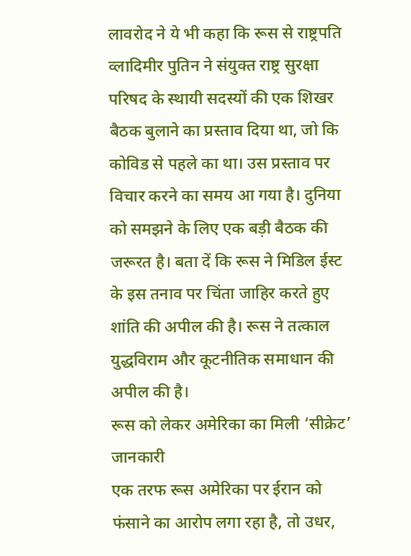लावरोद ने ये भी कहा कि रूस से राष्ट्रपति व्लादिमीर पुतिन ने संयुक्त राष्ट्र सुरक्षा परिषद के स्थायी सदस्यों की एक शिखर बैठक बुलाने का प्रस्ताव दिया था, जो कि कोविड से पहले का था। उस प्रस्ताव पर विचार करने का समय आ गया है। दुनिया को समझने के लिए एक बड़ी बैठक की जरूरत है। बता दें कि रूस ने मिडिल ईस्ट के इस तनाव पर चिंता जाहिर करते हुए शांति की अपील की है। रूस ने तत्काल युद्धविराम और कूटनीतिक समाधान की अपील की है।
रूस को लेकर अमेरिका का मिली ‘सीक्रेट’ जानकारी
एक तरफ रूस अमेरिका पर ईरान को फंसाने का आरोप लगा रहा है, तो उधर,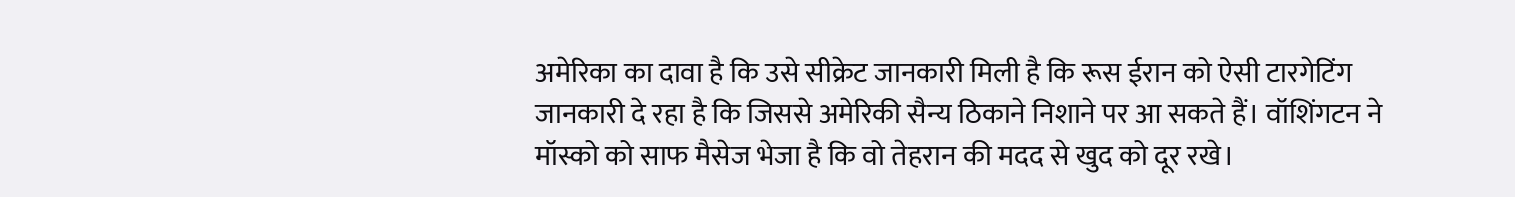अमेरिका का दावा है कि उसे सीक्रेट जानकारी मिली है कि रूस ईरान को ऐसी टारगेटिंग जानकारी दे रहा है कि जिससे अमेरिकी सैन्य ठिकाने निशाने पर आ सकते हैं। वॉशिंगटन ने मॉस्को को साफ मैसेज भेजा है कि वो तेहरान की मदद से खुद को दूर रखे।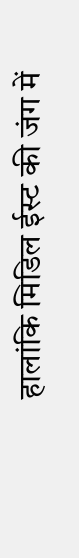हालांकि मिडिल ईस्ट की जंग में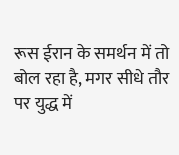रूस ईरान के समर्थन में तो बोल रहा है, मगर सीधे तौर पर युद्ध में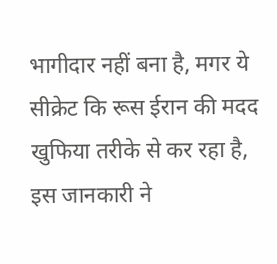भागीदार नहीं बना है, मगर ये सीक्रेट कि रूस ईरान की मदद खुफिया तरीके से कर रहा है, इस जानकारी ने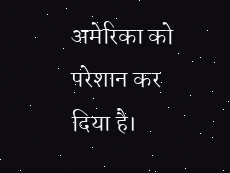अमेरिका को परेशान कर दिया है।